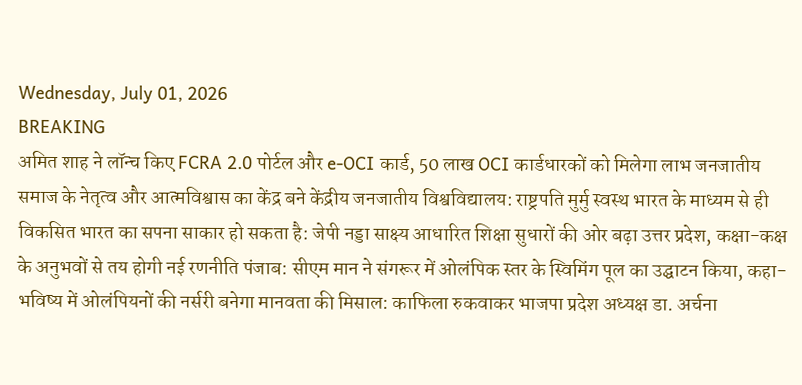Wednesday, July 01, 2026
BREAKING
अमित शाह ने लॉन्च किए FCRA 2.0 पोर्टल और e-OCI कार्ड, 50 लाख OCI कार्डधारकों को मिलेगा लाभ जनजातीय समाज के नेतृत्व और आत्मविश्वास का केंद्र बने केंद्रीय जनजातीय विश्वविद्यालय: राष्ट्रपति मुर्मु स्वस्थ भारत के माध्यम से ही विकसित भारत का सपना साकार हो सकता है: जेपी नड्डा साक्ष्य आधारित शिक्षा सुधारों की ओर बढ़ा उत्तर प्रदेश, कक्षा-कक्ष के अनुभवों से तय होगी नई रणनीति पंजाब: सीएम मान ने संगरूर में ओलंपिक स्तर के स्विमिंग पूल का उद्घाटन किया, कहा-भविष्य में ओलंपियनों की नर्सरी बनेगा मानवता की मिसाल: काफिला रुकवाकर भाजपा प्रदेश अध्यक्ष डा. अर्चना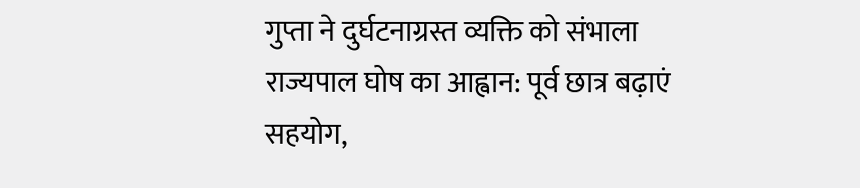गुप्ता ने दुर्घटनाग्रस्त व्यक्ति को संभाला राज्यपाल घोष का आह्वान: पूर्व छात्र बढ़ाएं सहयोग,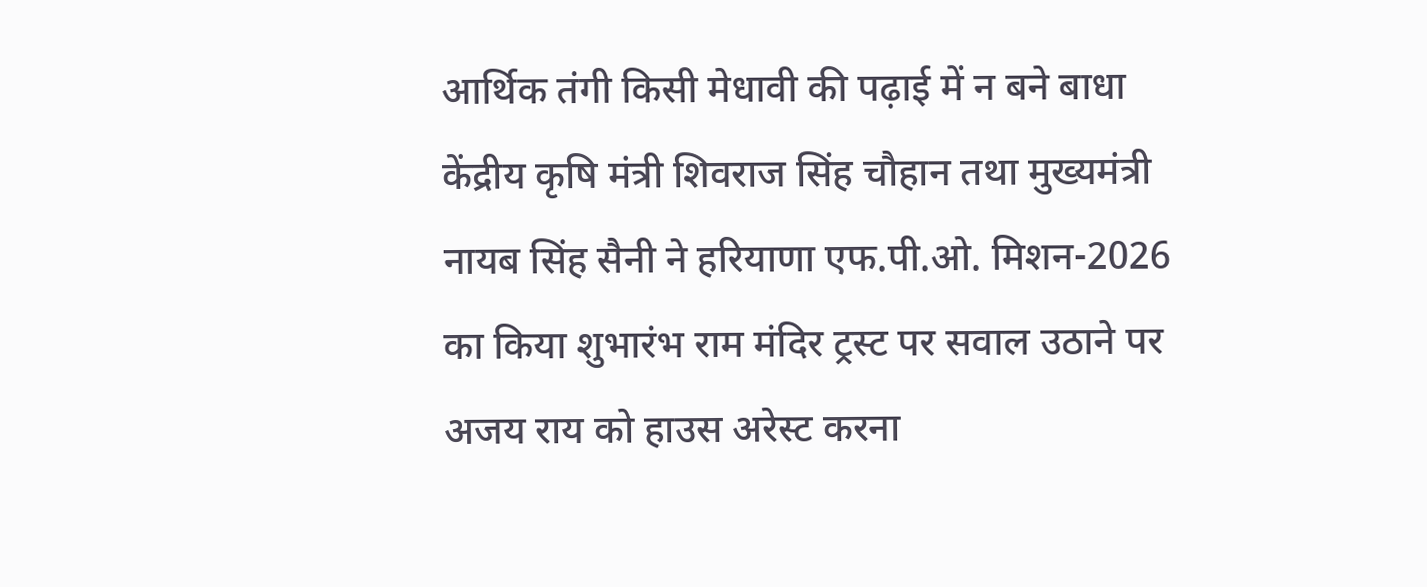आर्थिक तंगी किसी मेधावी की पढ़ाई में न बने बाधा केंद्रीय कृषि मंत्री शिवराज सिंह चौहान तथा मुख्यमंत्री नायब सिंह सैनी ने हरियाणा एफ.पी.ओ. मिशन-2026 का किया शुभारंभ राम मंदिर ट्रस्ट पर सवाल उठाने पर अजय राय को हाउस अरेस्ट करना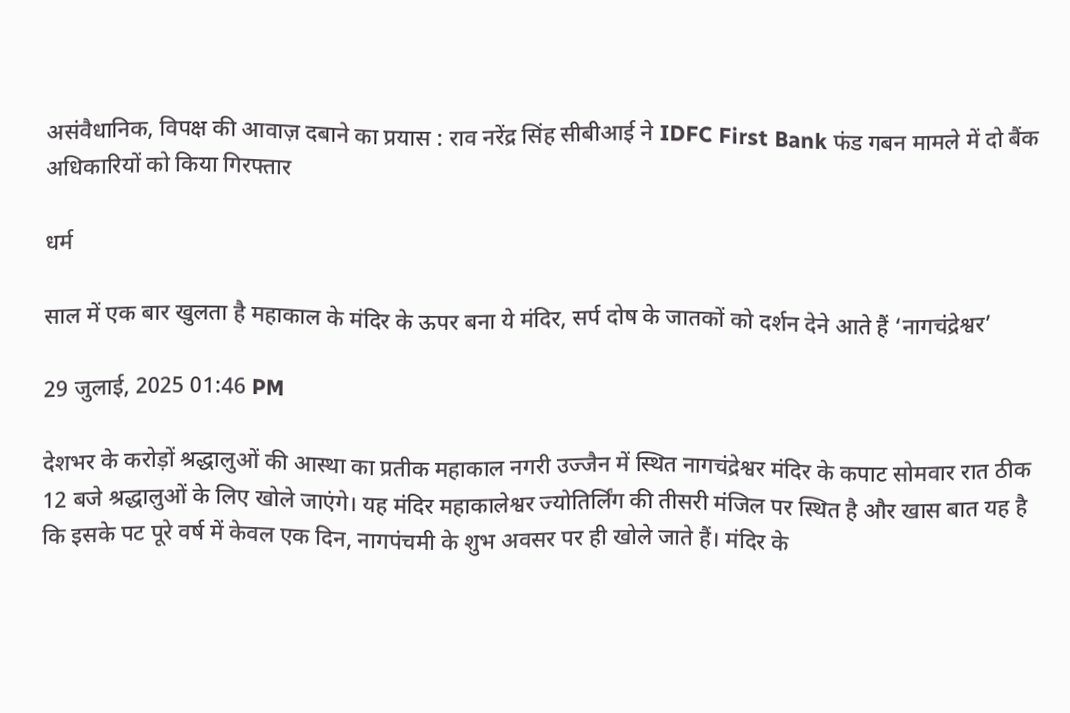असंवैधानिक, विपक्ष की आवाज़ दबाने का प्रयास : राव नरेंद्र सिंह सीबीआई ने IDFC First Bank फंड गबन मामले में दो बैंक अधिकारियों को किया गिरफ्तार

धर्म

साल में एक बार खुलता है महाकाल के मंदिर के ऊपर बना ये मंदिर, सर्प दोष के जातकों को दर्शन देने आते हैं ‘नागचंद्रेश्वर’

29 जुलाई, 2025 01:46 PM

देशभर के करोड़ों श्रद्धालुओं की आस्था का प्रतीक महाकाल नगरी उज्जैन में स्थित नागचंद्रेश्वर मंदिर के कपाट सोमवार रात ठीक 12 बजे श्रद्धालुओं के लिए खोले जाएंगे। यह मंदिर महाकालेश्वर ज्योतिर्लिंग की तीसरी मंजिल पर स्थित है और खास बात यह है कि इसके पट पूरे वर्ष में केवल एक दिन, नागपंचमी के शुभ अवसर पर ही खोले जाते हैं। मंदिर के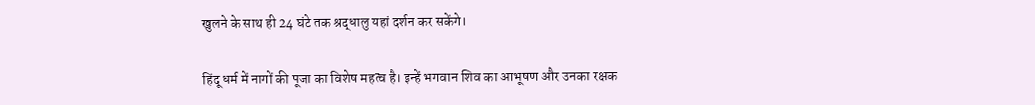खुलने के साथ ही 24 घंटे तक श्रद्धालु यहां दर्शन कर सकेंगे।

हिंदू धर्म में नागों की पूजा का विशेष महत्व है। इन्हें भगवान शिव का आभूषण और उनका रक्षक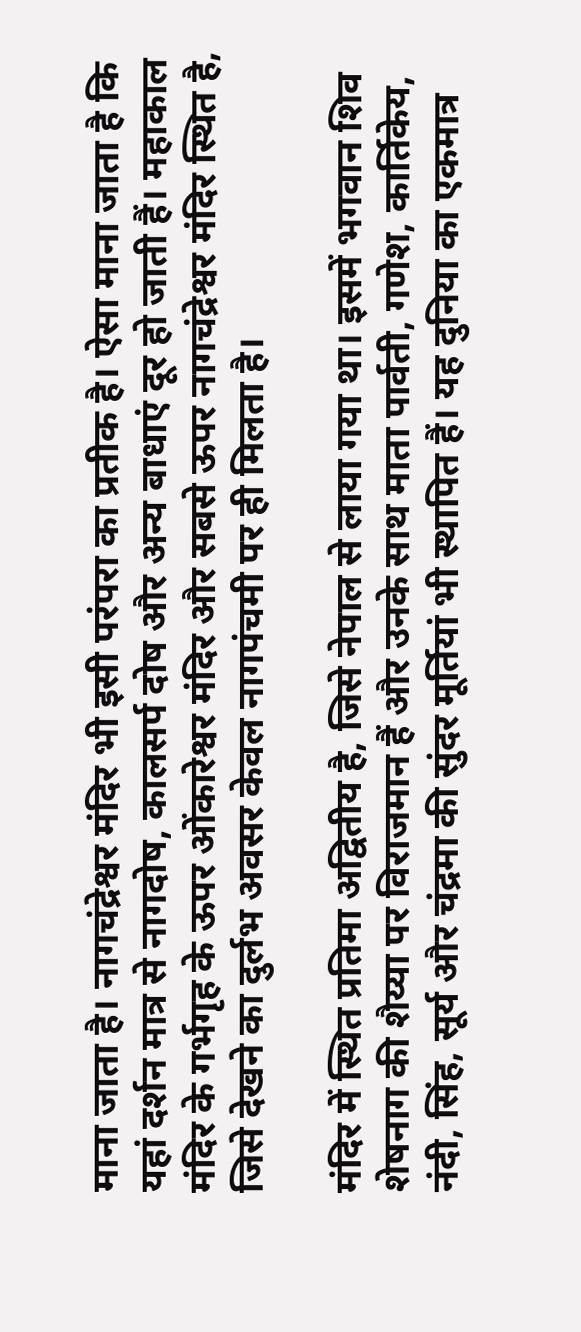माना जाता है। नागचंद्रेश्वर मंदिर भी इसी परंपरा का प्रतीक है। ऐसा माना जाता है कि यहां दर्शन मात्र से नागदोष, कालसर्प दोष और अन्य बाधाएं दूर हो जाती हैं। महाकाल मंदिर के गर्भगृह के ऊपर ओंकारेश्वर मंदिर और सबसे ऊपर नागचंद्रेश्वर मंदिर स्थित है, जिसे देखने का दुर्लभ अवसर केवल नागपंचमी पर ही मिलता है।

मंदिर में स्थित प्रतिमा अद्वितीय है, जिसे नेपाल से लाया गया था। इसमें भगवान शिव शेषनाग की शैय्या पर विराजमान हैं और उनके साथ माता पार्वती, गणेश, कार्तिकेय, नंदी, सिंह, सूर्य और चंद्रमा की सुंदर मूर्तियां भी स्थापित हैं। यह दुनिया का एकमात्र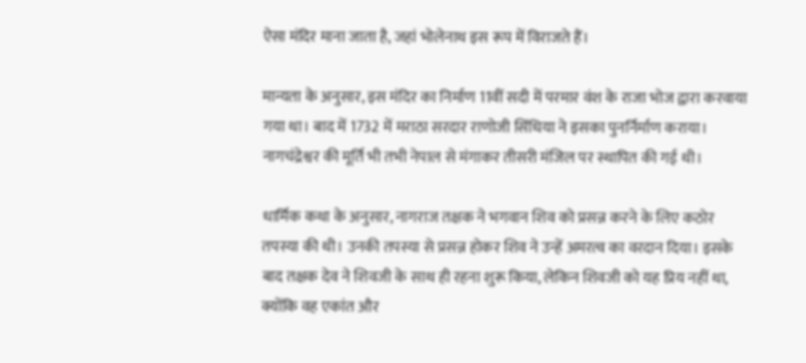ऐसा मंदिर माना जाता है, जहां भोलेनाथ इस रूप में विराजते हैं।

मान्यता के अनुसार, इस मंदिर का निर्माण 11वीं सदी में परमार वंश के राजा भोज द्वारा करवाया गया था। बाद में 1732 में मराठा सरदार राणोजी सिंधिया ने इसका पुनर्निर्माण कराया। नागचंद्रेश्वर की मूर्ति भी तभी नेपाल से मंगाकर तीसरी मंजिल पर स्थापित की गई थी।

धार्मिक कथा के अनुसार, नागराज तक्षक ने भगवान शिव को प्रसन्न करने के लिए कठोर तपस्या की थी। उनकी तपस्या से प्रसन्न होकर शिव ने उन्हें अमरत्व का वरदान दिया। इसके बाद तक्षक देव ने शिवजी के साथ ही रहना शुरू किया, लेकिन शिवजी को यह प्रिय नहीं था, क्योंकि वह एकांत और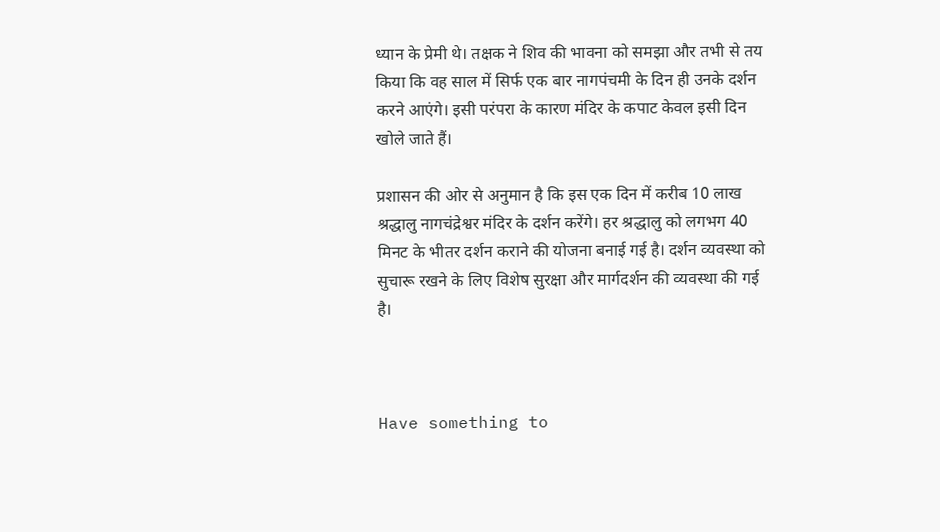ध्यान के प्रेमी थे। तक्षक ने शिव की भावना को समझा और तभी से तय किया कि वह साल में सिर्फ एक बार नागपंचमी के दिन ही उनके दर्शन करने आएंगे। इसी परंपरा के कारण मंदिर के कपाट केवल इसी दिन खोले जाते हैं।

प्रशासन की ओर से अनुमान है कि इस एक दिन में करीब 10 लाख श्रद्धालु नागचंद्रेश्वर मंदिर के दर्शन करेंगे। हर श्रद्धालु को लगभग 40 मिनट के भीतर दर्शन कराने की योजना बनाई गई है। दर्शन व्यवस्था को सुचारू रखने के लिए विशेष सुरक्षा और मार्गदर्शन की व्यवस्था की गई है।



Have something to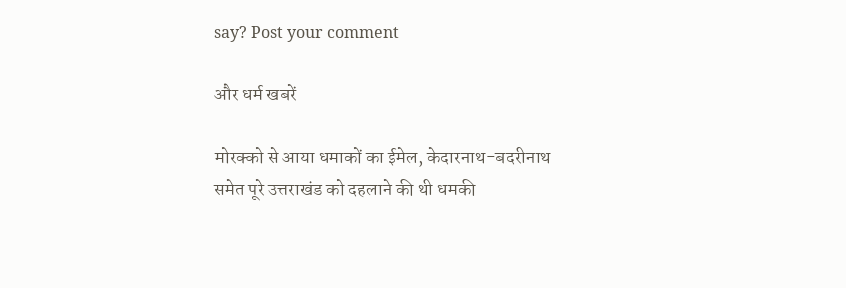say? Post your comment

और धर्म खबरें

मोरक्को से आया धमाकों का ईमेल, केदारनाथ-बदरीनाथ समेत पूरे उत्तराखंड को दहलाने की थी धमकी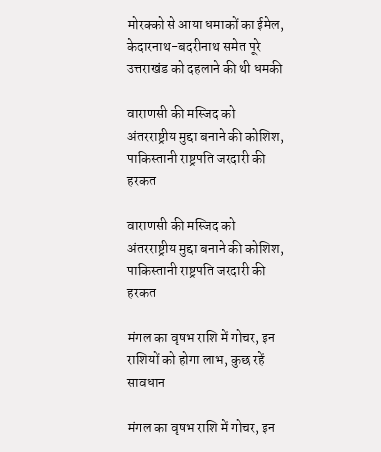मोरक्को से आया धमाकों का ईमेल, केदारनाथ-बदरीनाथ समेत पूरे उत्तराखंड को दहलाने की थी धमकी

वाराणसी की मस्जिद को अंतरराष्ट्रीय मुद्दा बनाने की कोशिश, पाकिस्तानी राष्ट्रपति जरदारी की हरकत

वाराणसी की मस्जिद को अंतरराष्ट्रीय मुद्दा बनाने की कोशिश, पाकिस्तानी राष्ट्रपति जरदारी की हरकत

मंगल का वृषभ राशि में गोचर, इन राशियों को होगा लाभ, कुछ रहें सावधान

मंगल का वृषभ राशि में गोचर, इन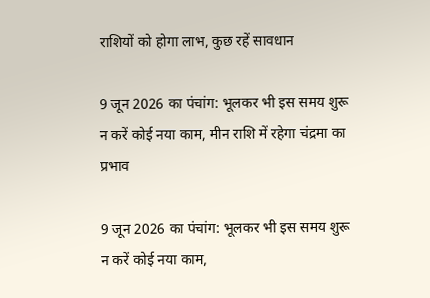राशियों को होगा लाभ, कुछ रहें सावधान

9 जून 2026 का पंचांग: भूलकर भी इस समय शुरू न करें कोई नया काम, मीन राशि में रहेगा चंद्रमा का प्रभाव

9 जून 2026 का पंचांग: भूलकर भी इस समय शुरू न करें कोई नया काम,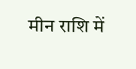मीन राशि में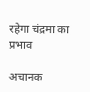रहेगा चंद्रमा का प्रभाव

अचानक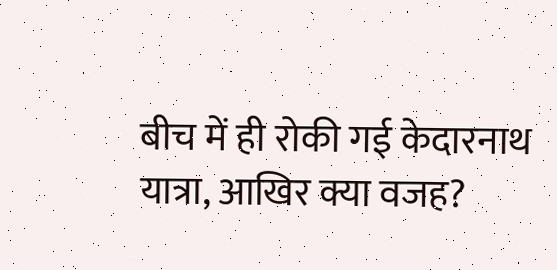बीच में ही रोकी गई केदारनाथ यात्रा, आखिर क्या वजह?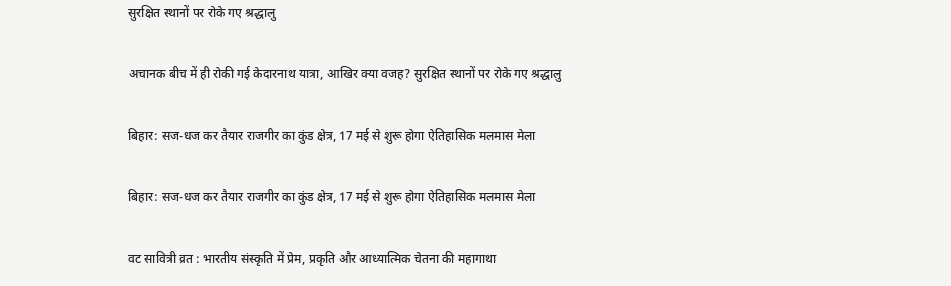सुरक्षित स्थानों पर रोके गए श्रद्धालु

अचानक बीच में ही रोकी गई केदारनाथ यात्रा, आखिर क्या वजह? सुरक्षित स्थानों पर रोके गए श्रद्धालु

बिहार: सज-धज कर तैयार राजगीर का कुंड क्षेत्र, 17 मई से शुरू होगा ऐतिहासिक मलमास मेला

बिहार: सज-धज कर तैयार राजगीर का कुंड क्षेत्र, 17 मई से शुरू होगा ऐतिहासिक मलमास मेला

वट सावित्री व्रत : भारतीय संस्कृति में प्रेम, प्रकृति और आध्यात्मिक चेतना की महागाथा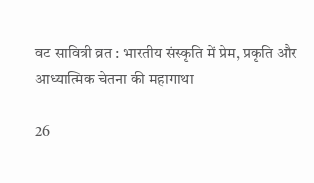वट सावित्री व्रत : भारतीय संस्कृति में प्रेम, प्रकृति और आध्यात्मिक चेतना की महागाथा

26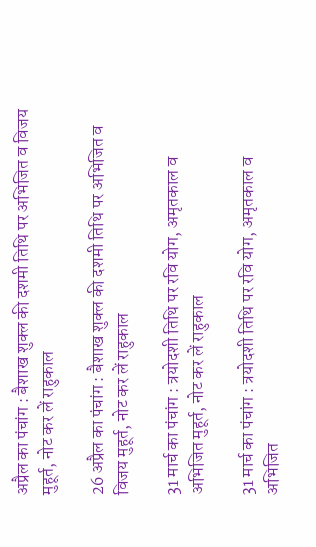अप्रैल का पंचांग : बैशाख शुक्ल की दशमी तिथि पर अभिजित व विजय मुहूर्त, नोट कर लें राहुकाल

26 अप्रैल का पंचांग : बैशाख शुक्ल की दशमी तिथि पर अभिजित व विजय मुहूर्त, नोट कर लें राहुकाल

31 मार्च का पंचांग : त्रयोदशी तिथि पर रवि योग, अमृतकाल व अभिजित मुहूर्त, नोट कर लें राहुकाल

31 मार्च का पंचांग : त्रयोदशी तिथि पर रवि योग, अमृतकाल व अभिजित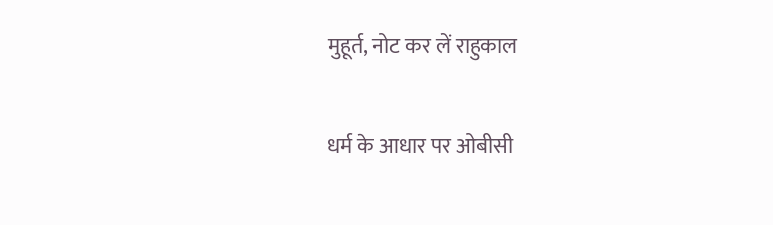मुहूर्त, नोट कर लें राहुकाल

धर्म के आधार पर ओबीसी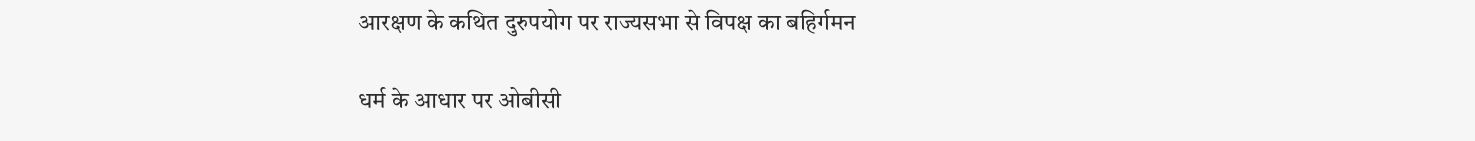आरक्षण के कथित दुरुपयोग पर राज्यसभा से विपक्ष का बहिर्गमन

धर्म के आधार पर ओबीसी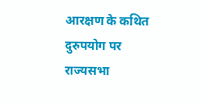आरक्षण के कथित दुरुपयोग पर राज्यसभा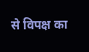से विपक्ष का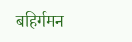बहिर्गमन